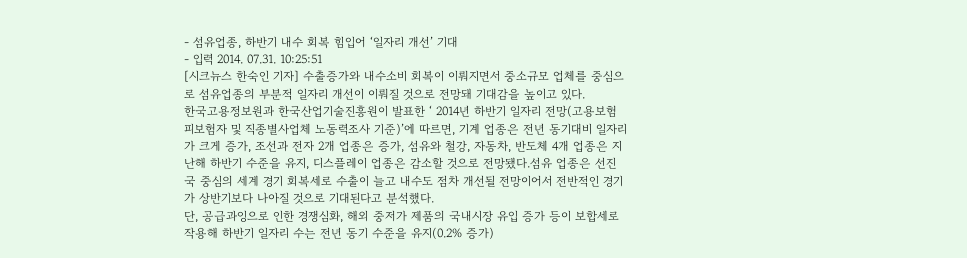- 섬유업종, 하반기 내수 회복 힘입어 ‘일자리 개선’ 기대
- 입력 2014. 07.31. 10:25:51
[시크뉴스 한숙인 기자] 수출증가와 내수소비 회복이 이뤄지면서 중소규모 업체를 중심으로 섬유업종의 부분적 일자리 개선이 이뤄질 것으로 전망돼 기대감을 높이고 있다.
한국고용정보원과 한국산업기술진흥원이 발표한 ‘ 2014년 하반기 일자리 전망(고용보험 피보험자 및 직종별사업체 노동력조사 기준)’에 따르면, 기계 업종은 전년 동기대비 일자리가 크게 증가, 조선과 전자 2개 업종은 증가, 섬유와 철강, 자동차, 반도체 4개 업종은 지난해 하반기 수준을 유지, 디스플레이 업종은 감소할 것으로 전망됐다.섬유 업종은 선진국 중심의 세계 경기 회복세로 수출이 늘고 내수도 점차 개선될 전망이어서 전반적인 경기가 상반기보다 나아질 것으로 기대된다고 분석했다.
단, 공급과잉으로 인한 경쟁심화, 해외 중저가 제품의 국내시장 유입 증가 등이 보합세로 작용해 하반기 일자리 수는 전년 동기 수준을 유지(0.2% 증가)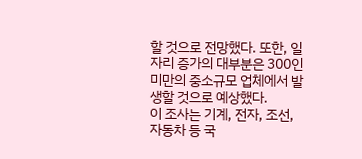할 것으로 전망했다. 또한, 일자리 증가의 대부분은 300인 미만의 중소규모 업체에서 발생할 것으로 예상했다.
이 조사는 기계, 전자, 조선, 자동차 등 국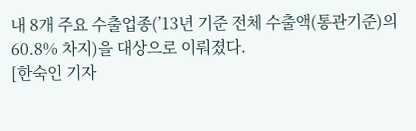내 8개 주요 수출업종(’13년 기준 전체 수출액(통관기준)의 60.8% 차지)을 대상으로 이뤄졌다.
[한숙인 기자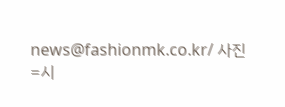news@fashionmk.co.kr/ 사진=시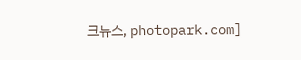크뉴스, photopark.com]